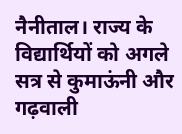नैनीताल। राज्य के विद्यार्थियों को अगले सत्र से कुमाऊंनी और गढ़वाली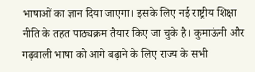भाषाओं का ज्ञान दिया जाएगा। इसके लिए नई राष्ट्रीय शिक्षा नीति के तहत पाठ्यक्रम तैयार किए जा चुके है। कुमाऊंनी और गढ़वाली भाषा को आगे बढ़ाने के लिए राज्य के सभी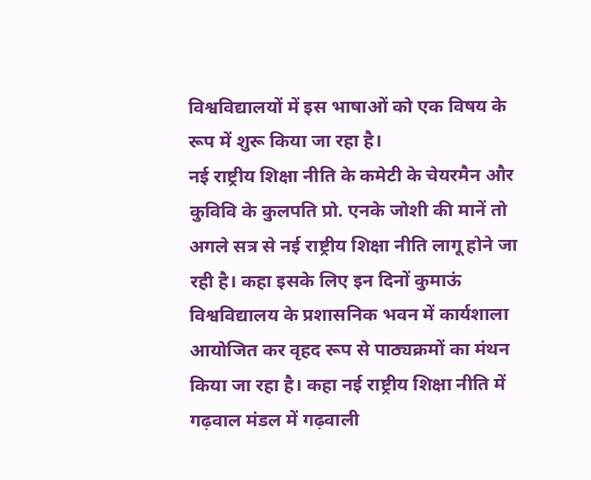विश्वविद्यालयों में इस भाषाओं को एक विषय के रूप में शुरू किया जा रहा है।
नई राष्ट्रीय शिक्षा नीति के कमेटी के चेयरमैन और कुविवि के कुलपति प्रो. एनके जोशी की मानें तो अगले सत्र से नई राष्ट्रीय शिक्षा नीति लागू होने जा रही है। कहा इसके लिए इन दिनों कुमाऊं विश्वविद्यालय के प्रशासनिक भवन में कार्यशाला आयोजित कर वृहद रूप से पाठ्यक्रमों का मंथन किया जा रहा है। कहा नई राष्ट्रीय शिक्षा नीति में गढ़वाल मंडल में गढ़वाली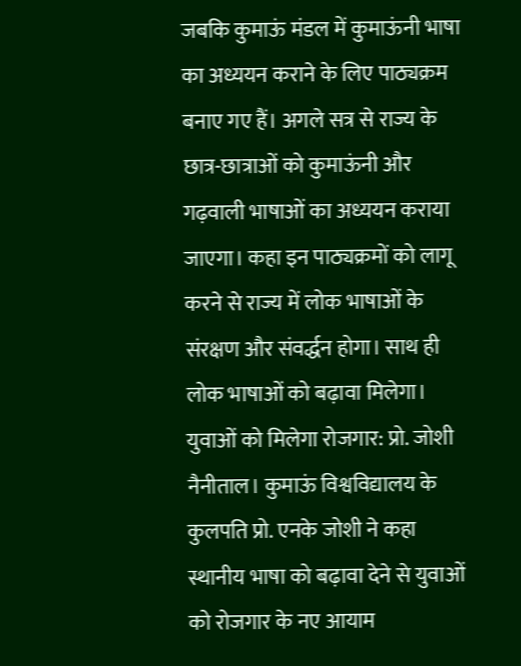जबकि कुमाऊं मंडल में कुमाऊंनी भाषा का अध्ययन कराने के लिए पाठ्यक्रम बनाए गए हैं। अगले सत्र से राज्य के छात्र-छात्राओं को कुमाऊंनी और गढ़वाली भाषाओं का अध्ययन कराया जाएगा। कहा इन पाठ्यक्रमों को लागू करने से राज्य में लोक भाषाओं के संरक्षण और संवर्द्धन होगा। साथ ही लोक भाषाओं को बढ़ावा मिलेगा।
युवाओं को मिलेगा रोजगार: प्रो. जोशी
नैनीताल। कुमाऊं विश्वविद्यालय के कुलपति प्रो. एनके जोशी ने कहा स्थानीय भाषा को बढ़ावा देने से युवाओं को रोजगार के नए आयाम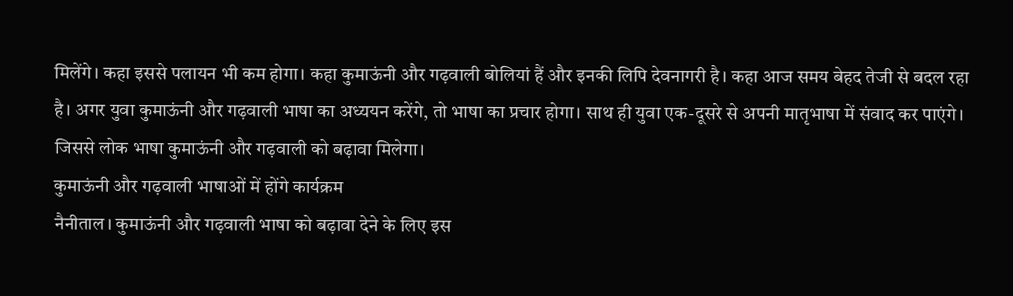मिलेंगे। कहा इससे पलायन भी कम होगा। कहा कुमाऊंनी और गढ़वाली बोलियां हैं और इनकी लिपि देवनागरी है। कहा आज समय बेहद तेजी से बदल रहा है। अगर युवा कुमाऊंनी और गढ़वाली भाषा का अध्ययन करेंगे, तो भाषा का प्रचार होगा। साथ ही युवा एक-दूसरे से अपनी मातृभाषा में संवाद कर पाएंगे। जिससे लोक भाषा कुमाऊंनी और गढ़वाली को बढ़ावा मिलेगा।
कुमाऊंनी और गढ़वाली भाषाओं में होंगे कार्यक्रम
नैनीताल। कुमाऊंनी और गढ़वाली भाषा को बढ़ावा देने के लिए इस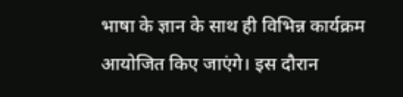भाषा के ज्ञान के साथ ही विभिन्न कार्यक्रम आयोजित किए जाएंगे। इस दौरान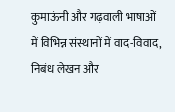कुमाऊंनी और गढ़वाली भाषाओं में विभिन्न संस्थानों में वाद-विवाद, निबंध लेखन और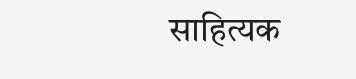साहित्यक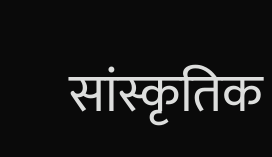सांस्कृतिक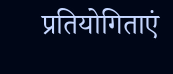प्रतियोगिताएं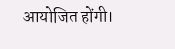आयोजित होंगी।